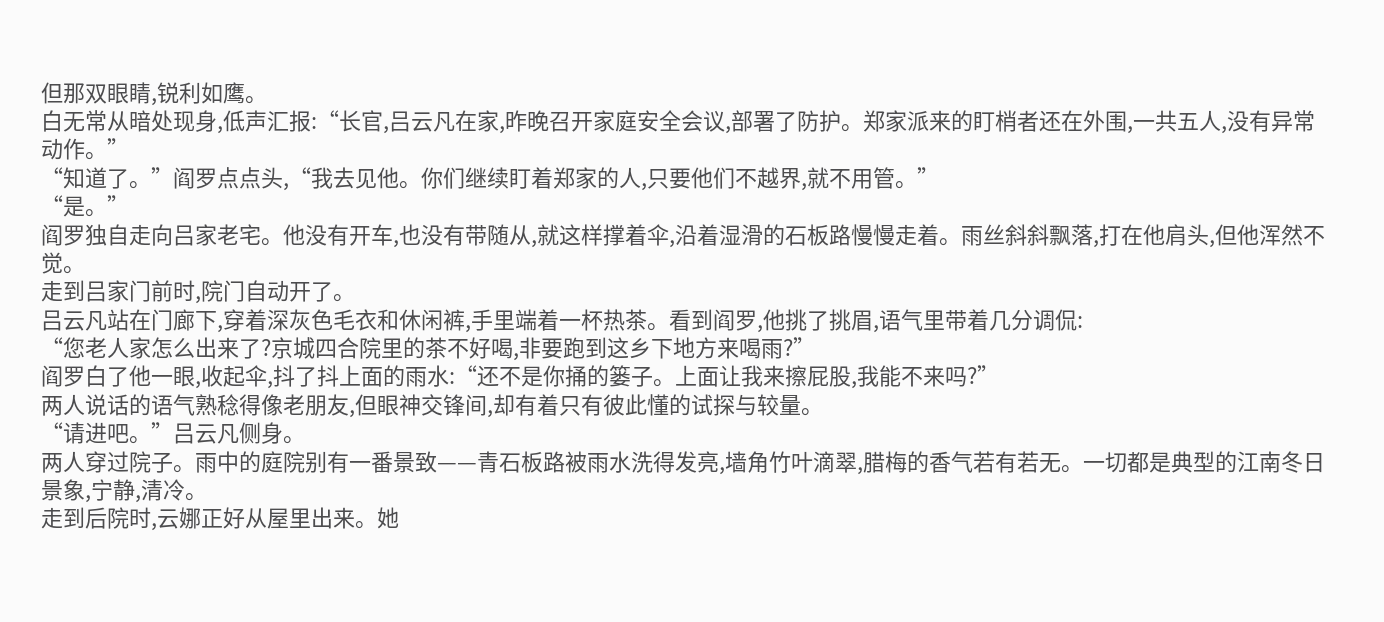但那双眼睛,锐利如鹰。
白无常从暗处现身,低声汇报:“长官,吕云凡在家,昨晚召开家庭安全会议,部署了防护。郑家派来的盯梢者还在外围,一共五人,没有异常动作。”
“知道了。”阎罗点点头,“我去见他。你们继续盯着郑家的人,只要他们不越界,就不用管。”
“是。”
阎罗独自走向吕家老宅。他没有开车,也没有带随从,就这样撑着伞,沿着湿滑的石板路慢慢走着。雨丝斜斜飘落,打在他肩头,但他浑然不觉。
走到吕家门前时,院门自动开了。
吕云凡站在门廊下,穿着深灰色毛衣和休闲裤,手里端着一杯热茶。看到阎罗,他挑了挑眉,语气里带着几分调侃:
“您老人家怎么出来了?京城四合院里的茶不好喝,非要跑到这乡下地方来喝雨?”
阎罗白了他一眼,收起伞,抖了抖上面的雨水:“还不是你捅的篓子。上面让我来擦屁股,我能不来吗?”
两人说话的语气熟稔得像老朋友,但眼神交锋间,却有着只有彼此懂的试探与较量。
“请进吧。”吕云凡侧身。
两人穿过院子。雨中的庭院别有一番景致——青石板路被雨水洗得发亮,墙角竹叶滴翠,腊梅的香气若有若无。一切都是典型的江南冬日景象,宁静,清冷。
走到后院时,云娜正好从屋里出来。她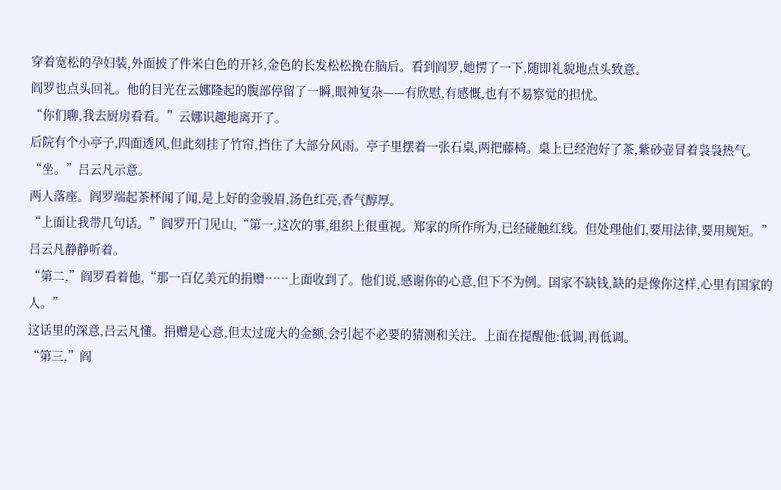穿着宽松的孕妇装,外面披了件米白色的开衫,金色的长发松松挽在脑后。看到阎罗,她愣了一下,随即礼貌地点头致意。
阎罗也点头回礼。他的目光在云娜隆起的腹部停留了一瞬,眼神复杂——有欣慰,有感慨,也有不易察觉的担忧。
“你们聊,我去厨房看看。”云娜识趣地离开了。
后院有个小亭子,四面透风,但此刻挂了竹帘,挡住了大部分风雨。亭子里摆着一张石桌,两把藤椅。桌上已经泡好了茶,紫砂壶冒着袅袅热气。
“坐。”吕云凡示意。
两人落座。阎罗端起茶杯闻了闻,是上好的金骏眉,汤色红亮,香气醇厚。
“上面让我带几句话。”阎罗开门见山,“第一,这次的事,组织上很重视。郑家的所作所为,已经碰触红线。但处理他们,要用法律,要用规矩。”
吕云凡静静听着。
“第二,”阎罗看着他,“那一百亿美元的捐赠……上面收到了。他们说,感谢你的心意,但下不为例。国家不缺钱,缺的是像你这样,心里有国家的人。”
这话里的深意,吕云凡懂。捐赠是心意,但太过庞大的金额,会引起不必要的猜测和关注。上面在提醒他:低调,再低调。
“第三,”阎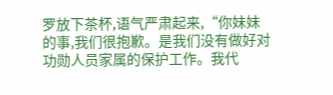罗放下茶杯,语气严肃起来,“你妹妹的事,我们很抱歉。是我们没有做好对功勋人员家属的保护工作。我代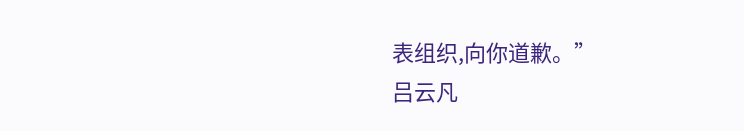表组织,向你道歉。”
吕云凡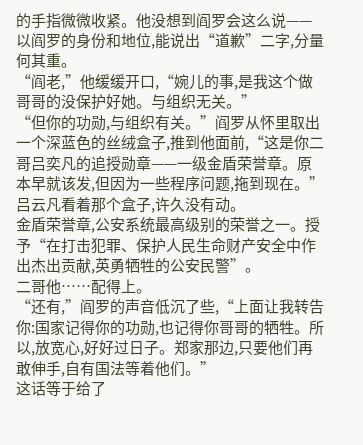的手指微微收紧。他没想到阎罗会这么说——以阎罗的身份和地位,能说出“道歉”二字,分量何其重。
“阎老,”他缓缓开口,“婉儿的事,是我这个做哥哥的没保护好她。与组织无关。”
“但你的功勋,与组织有关。”阎罗从怀里取出一个深蓝色的丝绒盒子,推到他面前,“这是你二哥吕奕凡的追授勋章——一级金盾荣誉章。原本早就该发,但因为一些程序问题,拖到现在。”
吕云凡看着那个盒子,许久没有动。
金盾荣誉章,公安系统最高级别的荣誉之一。授予“在打击犯罪、保护人民生命财产安全中作出杰出贡献,英勇牺牲的公安民警”。
二哥他……配得上。
“还有,”阎罗的声音低沉了些,“上面让我转告你:国家记得你的功勋,也记得你哥哥的牺牲。所以,放宽心,好好过日子。郑家那边,只要他们再敢伸手,自有国法等着他们。”
这话等于给了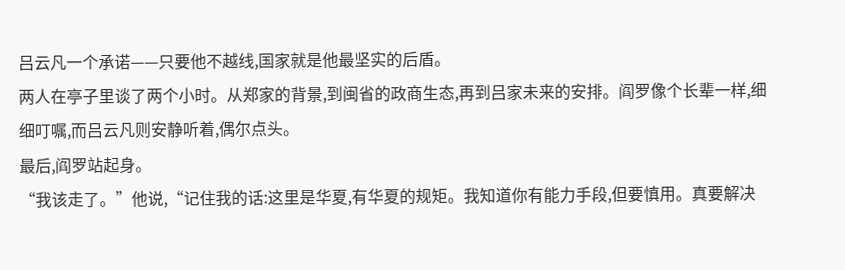吕云凡一个承诺——只要他不越线,国家就是他最坚实的后盾。
两人在亭子里谈了两个小时。从郑家的背景,到闽省的政商生态,再到吕家未来的安排。阎罗像个长辈一样,细细叮嘱,而吕云凡则安静听着,偶尔点头。
最后,阎罗站起身。
“我该走了。”他说,“记住我的话:这里是华夏,有华夏的规矩。我知道你有能力手段,但要慎用。真要解决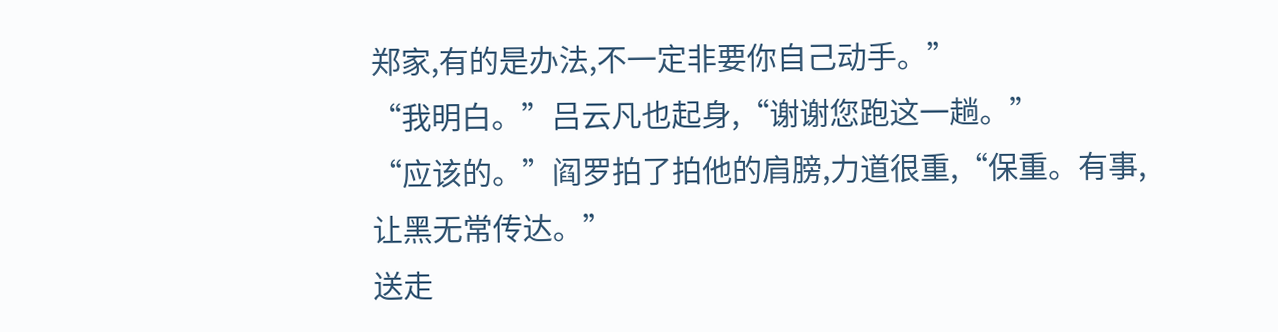郑家,有的是办法,不一定非要你自己动手。”
“我明白。”吕云凡也起身,“谢谢您跑这一趟。”
“应该的。”阎罗拍了拍他的肩膀,力道很重,“保重。有事,让黑无常传达。”
送走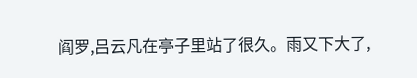阎罗,吕云凡在亭子里站了很久。雨又下大了,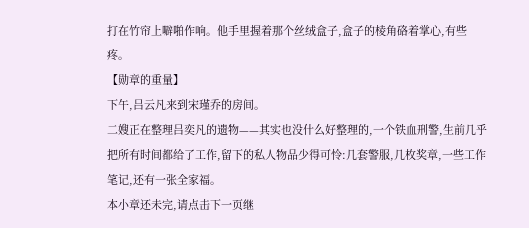打在竹帘上噼啪作响。他手里握着那个丝绒盒子,盒子的棱角硌着掌心,有些疼。
【勋章的重量】
下午,吕云凡来到宋瑾乔的房间。
二嫂正在整理吕奕凡的遗物——其实也没什么好整理的,一个铁血刑警,生前几乎把所有时间都给了工作,留下的私人物品少得可怜:几套警服,几枚奖章,一些工作笔记,还有一张全家福。
本小章还未完,请点击下一页继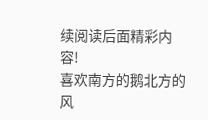续阅读后面精彩内容!
喜欢南方的鹅北方的风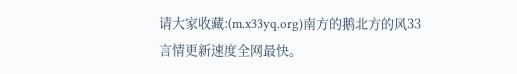请大家收藏:(m.x33yq.org)南方的鹅北方的风33言情更新速度全网最快。